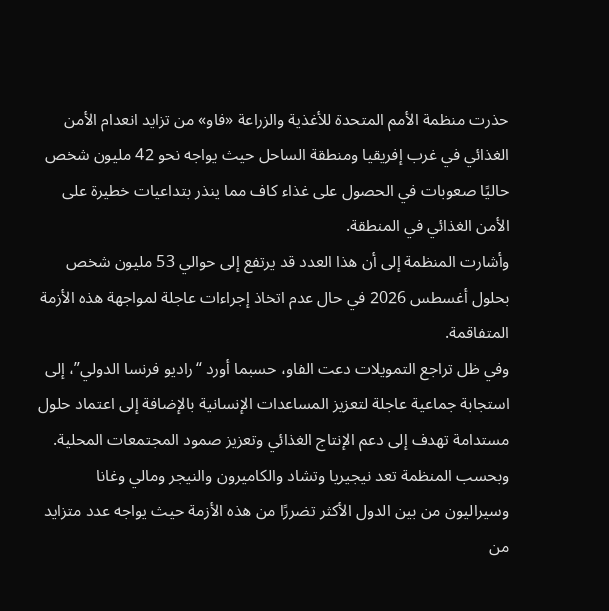حذرت منظمة الأمم المتحدة للأغذية والزراعة «فاو» من تزايد انعدام الأمن الغذائي في غرب إفريقيا ومنطقة الساحل حيث يواجه نحو 42 مليون شخص حاليًا صعوبات في الحصول على غذاء كاف مما ينذر بتداعيات خطيرة على الأمن الغذائي في المنطقة.
وأشارت المنظمة إلى أن هذا العدد قد يرتفع إلى حوالي 53 مليون شخص بحلول أغسطس 2026 في حال عدم اتخاذ إجراءات عاجلة لمواجهة هذه الأزمة المتفاقمة.
وفي ظل تراجع التمويلات دعت الفاو، حسبما أورد “راديو فرنسا الدولي”، إلى استجابة جماعية عاجلة لتعزيز المساعدات الإنسانية بالإضافة إلى اعتماد حلول مستدامة تهدف إلى دعم الإنتاج الغذائي وتعزيز صمود المجتمعات المحلية.
وبحسب المنظمة تعد نيجيريا وتشاد والكاميرون والنيجر ومالي وغانا وسيراليون من بين الدول الأكثر تضررًا من هذه الأزمة حيث يواجه عدد متزايد من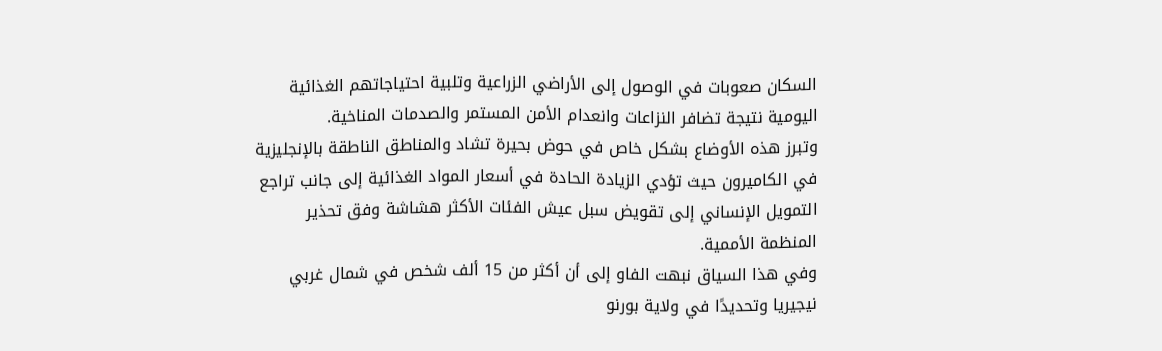السكان صعوبات في الوصول إلى الأراضي الزراعية وتلبية احتياجاتهم الغذائية اليومية نتيجة تضافر النزاعات وانعدام الأمن المستمر والصدمات المناخية.
وتبرز هذه الأوضاع بشكل خاص في حوض بحيرة تشاد والمناطق الناطقة بالإنجليزية في الكاميرون حيث تؤدي الزيادة الحادة في أسعار المواد الغذائية إلى جانب تراجع التمويل الإنساني إلى تقويض سبل عيش الفئات الأكثر هشاشة وفق تحذير المنظمة الأممية.
وفي هذا السياق نبهت الفاو إلى أن أكثر من 15 ألف شخص في شمال غربي نيجيريا وتحديدًا في ولاية بورنو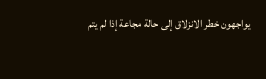يواجهون خطر الانزلاق إلى حالة مجاعة إذا لم يتم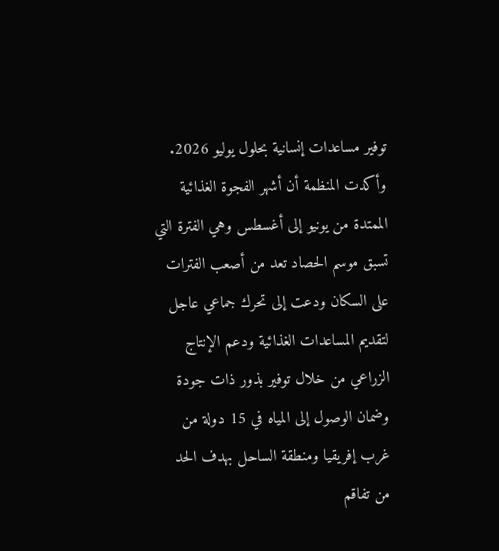توفير مساعدات إنسانية بحلول يوليو 2026.
وأكدت المنظمة أن أشهر الفجوة الغذائية الممتدة من يونيو إلى أغسطس وهي الفترة التي تسبق موسم الحصاد تعد من أصعب الفترات على السكان ودعت إلى تحرك جماعي عاجل لتقديم المساعدات الغذائية ودعم الإنتاج الزراعي من خلال توفير بذور ذات جودة وضمان الوصول إلى المياه في 15 دولة من غرب إفريقيا ومنطقة الساحل بهدف الحد من تفاقم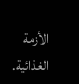الأزمة الغذائية.